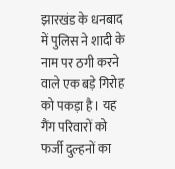झारखंड के धनबाद में पुलिस ने शादी के नाम पर ठगी करने वाले एक बड़े गिरोह को पकड़ा है। यह गैंग परिवारों को फर्जी दुल्हनों का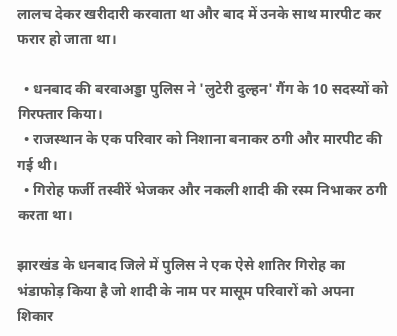लालच देकर खरीदारी करवाता था और बाद में उनके साथ मारपीट कर फरार हो जाता था।

  • धनबाद की बरवाअड्डा पुलिस ने 'लुटेरी दुल्हन' गैंग के 10 सदस्यों को गिरफ्तार किया।
  • राजस्थान के एक परिवार को निशाना बनाकर ठगी और मारपीट की गई थी।
  • गिरोह फर्जी तस्वीरें भेजकर और नकली शादी की रस्म निभाकर ठगी करता था।

झारखंड के धनबाद जिले में पुलिस ने एक ऐसे शातिर गिरोह का भंडाफोड़ किया है जो शादी के नाम पर मासूम परिवारों को अपना शिकार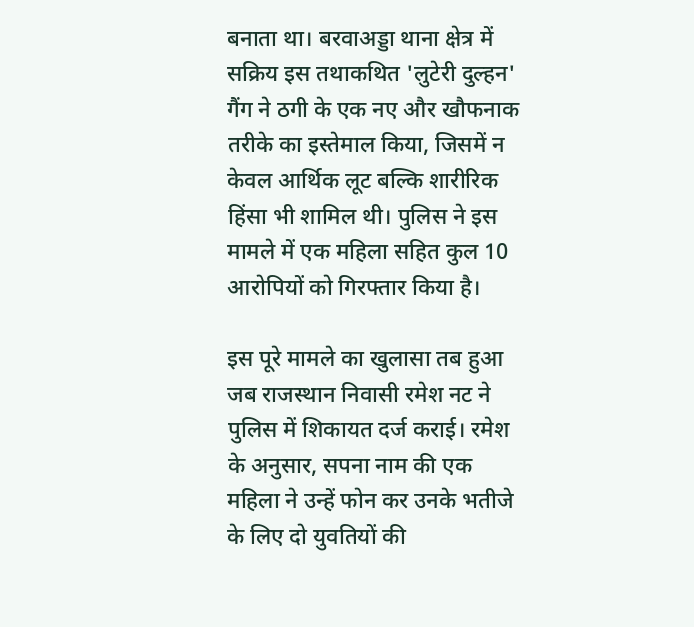बनाता था। बरवाअड्डा थाना क्षेत्र में सक्रिय इस तथाकथित 'लुटेरी दुल्हन' गैंग ने ठगी के एक नए और खौफनाक तरीके का इस्तेमाल किया, जिसमें न केवल आर्थिक लूट बल्कि शारीरिक हिंसा भी शामिल थी। पुलिस ने इस मामले में एक महिला सहित कुल 10 आरोपियों को गिरफ्तार किया है।

इस पूरे मामले का खुलासा तब हुआ जब राजस्थान निवासी रमेश नट ने पुलिस में शिकायत दर्ज कराई। रमेश के अनुसार, सपना नाम की एक महिला ने उन्हें फोन कर उनके भतीजे के लिए दो युवतियों की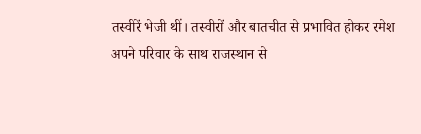तस्वीरें भेजी थीं। तस्वीरों और बातचीत से प्रभावित होकर रमेश अपने परिवार के साथ राजस्थान से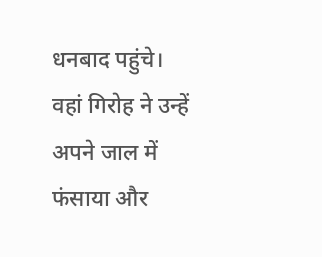धनबाद पहुंचे। वहां गिरोह ने उन्हें अपने जाल में फंसाया और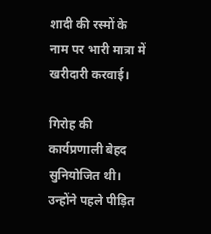शादी की रस्मों के नाम पर भारी मात्रा में खरीदारी करवाई।

गिरोह की कार्यप्रणाली बेहद सुनियोजित थी। उन्होंने पहले पीड़ित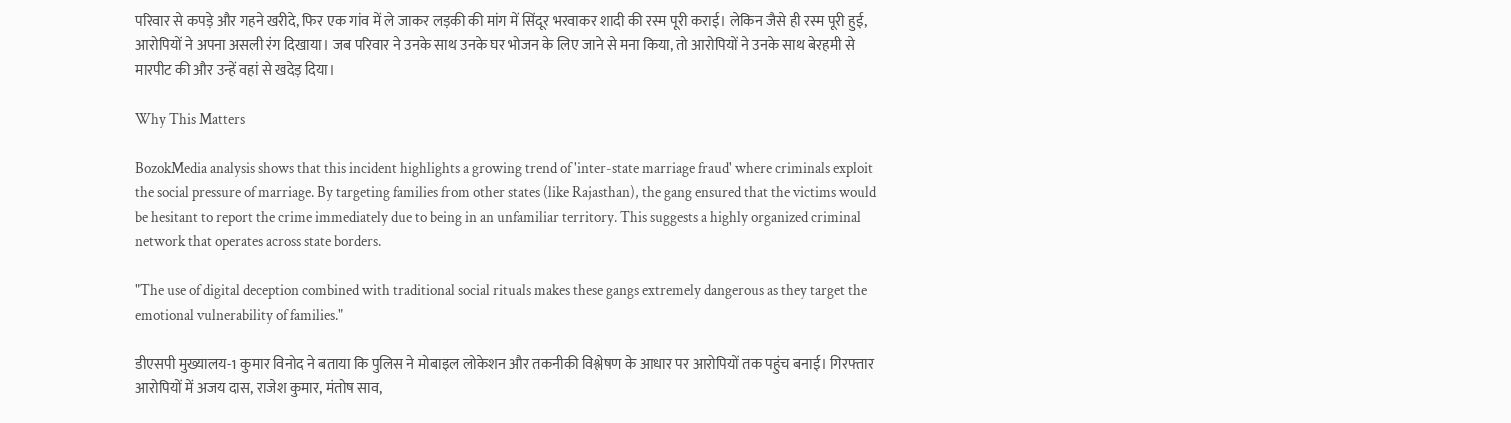परिवार से कपड़े और गहने खरीदे, फिर एक गांव में ले जाकर लड़की की मांग में सिंदूर भरवाकर शादी की रस्म पूरी कराई। लेकिन जैसे ही रस्म पूरी हुई, आरोपियों ने अपना असली रंग दिखाया। जब परिवार ने उनके साथ उनके घर भोजन के लिए जाने से मना किया, तो आरोपियों ने उनके साथ बेरहमी से मारपीट की और उन्हें वहां से खदेड़ दिया।

Why This Matters

BozokMedia analysis shows that this incident highlights a growing trend of 'inter-state marriage fraud' where criminals exploit the social pressure of marriage. By targeting families from other states (like Rajasthan), the gang ensured that the victims would be hesitant to report the crime immediately due to being in an unfamiliar territory. This suggests a highly organized criminal network that operates across state borders.

"The use of digital deception combined with traditional social rituals makes these gangs extremely dangerous as they target the emotional vulnerability of families."

डीएसपी मुख्यालय-1 कुमार विनोद ने बताया कि पुलिस ने मोबाइल लोकेशन और तकनीकी विश्लेषण के आधार पर आरोपियों तक पहुंच बनाई। गिरफ्तार आरोपियों में अजय दास, राजेश कुमार, मंतोष साव,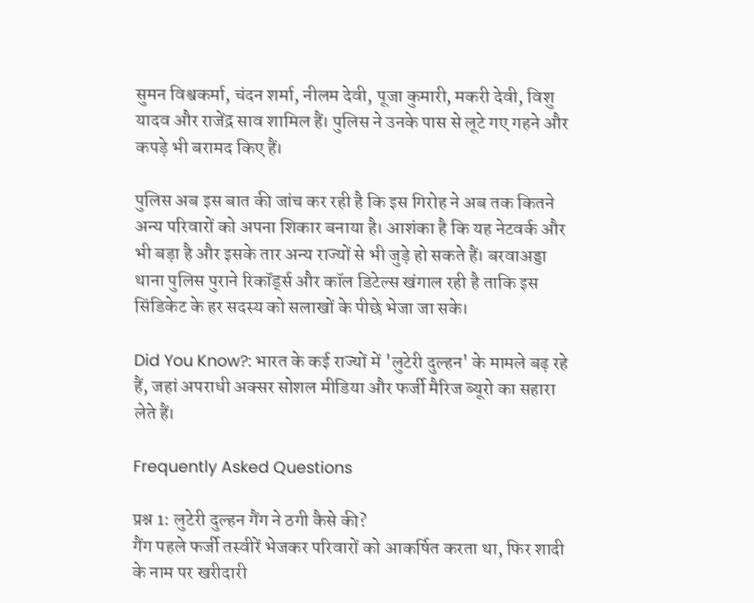सुमन विश्वकर्मा, चंदन शर्मा, नीलम देवी, पूजा कुमारी, मकरी देवी, विशु यादव और राजेंद्र साव शामिल हैं। पुलिस ने उनके पास से लूटे गए गहने और कपड़े भी बरामद किए हैं।

पुलिस अब इस बात की जांच कर रही है कि इस गिरोह ने अब तक कितने अन्य परिवारों को अपना शिकार बनाया है। आशंका है कि यह नेटवर्क और भी बड़ा है और इसके तार अन्य राज्यों से भी जुड़े हो सकते हैं। बरवाअड्डा थाना पुलिस पुराने रिकॉर्ड्स और कॉल डिटेल्स खंगाल रही है ताकि इस सिंडिकेट के हर सदस्य को सलाखों के पीछे भेजा जा सके।

Did You Know?: भारत के कई राज्यों में 'लुटेरी दुल्हन' के मामले बढ़ रहे हैं, जहां अपराधी अक्सर सोशल मीडिया और फर्जी मैरिज ब्यूरो का सहारा लेते हैं।

Frequently Asked Questions

प्रश्न 1: लुटेरी दुल्हन गैंग ने ठगी कैसे की?
गैंग पहले फर्जी तस्वीरें भेजकर परिवारों को आकर्षित करता था, फिर शादी के नाम पर खरीदारी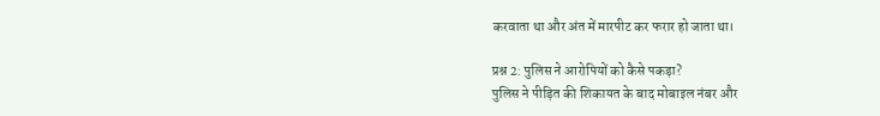करवाता था और अंत में मारपीट कर फरार हो जाता था।

प्रश्न 2: पुलिस ने आरोपियों को कैसे पकड़ा?
पुलिस ने पीड़ित की शिकायत के बाद मोबाइल नंबर और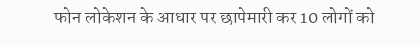फोन लोकेशन के आधार पर छापेमारी कर 10 लोगों को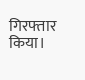गिरफ्तार किया।